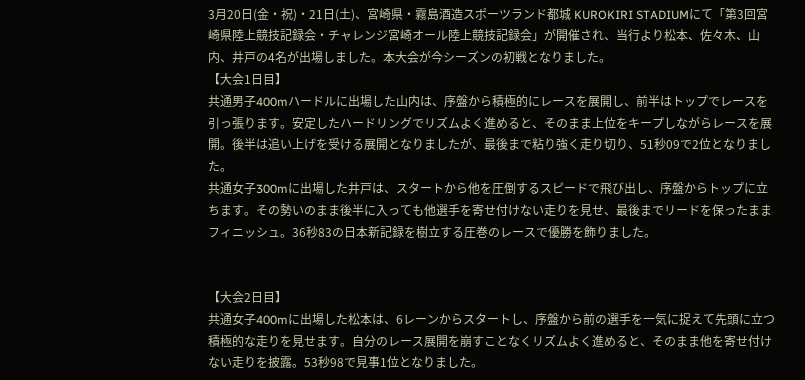3月20日(金・祝)・21日(土)、宮崎県・霧島酒造スポーツランド都城 KUROKIRI STADIUMにて「第3回宮崎県陸上競技記録会・チャレンジ宮崎オール陸上競技記録会」が開催され、当行より松本、佐々木、山内、井戸の4名が出場しました。本大会が今シーズンの初戦となりました。
【大会1日目】
共通男子400mハードルに出場した山内は、序盤から積極的にレースを展開し、前半はトップでレースを引っ張ります。安定したハードリングでリズムよく進めると、そのまま上位をキープしながらレースを展開。後半は追い上げを受ける展開となりましたが、最後まで粘り強く走り切り、51秒09で2位となりました。
共通女子300mに出場した井戸は、スタートから他を圧倒するスピードで飛び出し、序盤からトップに立ちます。その勢いのまま後半に入っても他選手を寄せ付けない走りを見せ、最後までリードを保ったままフィニッシュ。36秒83の日本新記録を樹立する圧巻のレースで優勝を飾りました。


【大会2日目】
共通女子400mに出場した松本は、6レーンからスタートし、序盤から前の選手を一気に捉えて先頭に立つ積極的な走りを見せます。自分のレース展開を崩すことなくリズムよく進めると、そのまま他を寄せ付けない走りを披露。53秒98で見事1位となりました。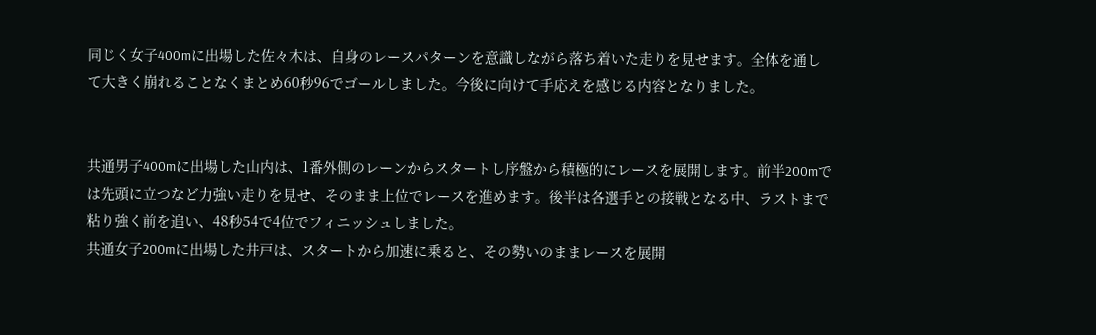同じく女子400mに出場した佐々木は、自身のレースパターンを意識しながら落ち着いた走りを見せます。全体を通して大きく崩れることなくまとめ60秒96でゴールしました。今後に向けて手応えを感じる内容となりました。


共通男子400mに出場した山内は、1番外側のレーンからスタートし序盤から積極的にレースを展開します。前半200mでは先頭に立つなど力強い走りを見せ、そのまま上位でレースを進めます。後半は各選手との接戦となる中、ラストまで粘り強く前を追い、48秒54で4位でフィニッシュしました。
共通女子200mに出場した井戸は、スタートから加速に乗ると、その勢いのままレースを展開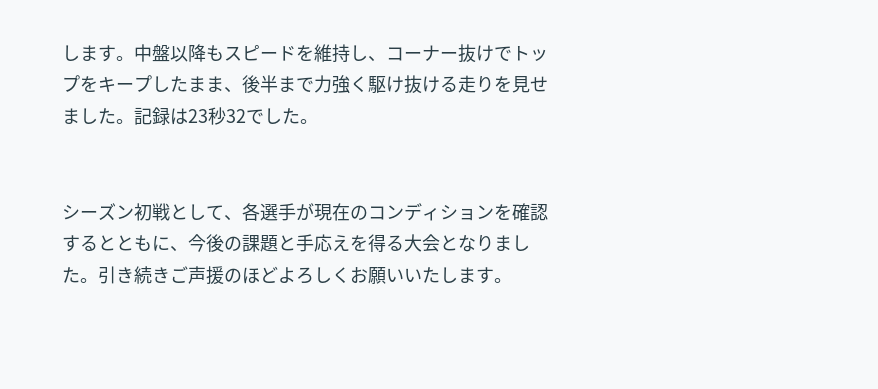します。中盤以降もスピードを維持し、コーナー抜けでトップをキープしたまま、後半まで力強く駆け抜ける走りを見せました。記録は23秒32でした。


シーズン初戦として、各選手が現在のコンディションを確認するとともに、今後の課題と手応えを得る大会となりました。引き続きご声援のほどよろしくお願いいたします。